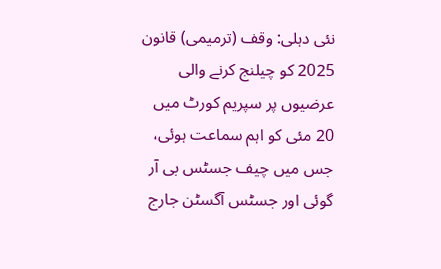نئی دہلی: وقف (ترمیمی) قانون 2025 کو چیلنج کرنے والی عرضیوں پر سپریم کورٹ میں 20 مئی کو اہم سماعت ہوئی، جس میں چیف جسٹس بی آر گوئی اور جسٹس آگسٹن جارج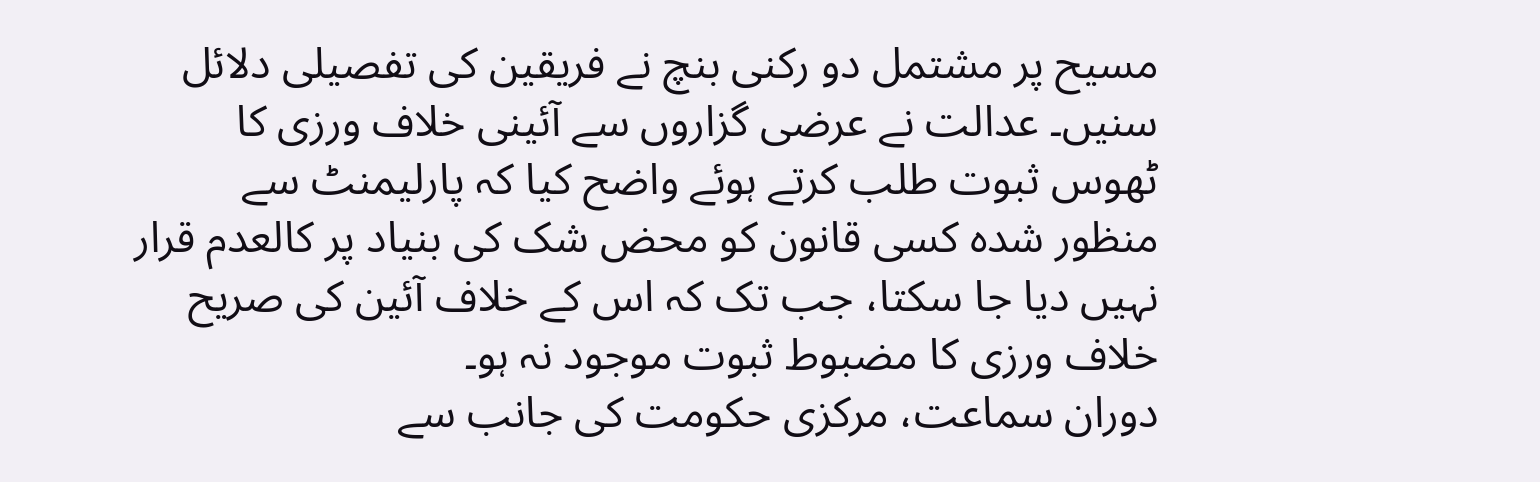مسیح پر مشتمل دو رکنی بنچ نے فریقین کی تفصیلی دلائل سنیں۔ عدالت نے عرضی گزاروں سے آئینی خلاف ورزی کا ٹھوس ثبوت طلب کرتے ہوئے واضح کیا کہ پارلیمنٹ سے منظور شدہ کسی قانون کو محض شک کی بنیاد پر کالعدم قرار نہیں دیا جا سکتا، جب تک کہ اس کے خلاف آئین کی صریح خلاف ورزی کا مضبوط ثبوت موجود نہ ہو۔
دوران سماعت، مرکزی حکومت کی جانب سے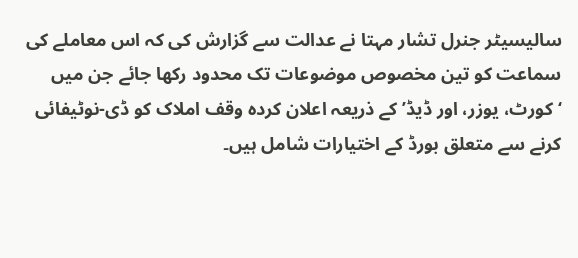سالیسیٹر جنرل تشار مہتا نے عدالت سے گزارش کی کہ اس معاملے کی سماعت کو تین مخصوص موضوعات تک محدود رکھا جائے جن میں ‘کورٹ، یوزر، اور ڈیڈ’ کے ذریعہ اعلان کردہ وقف املاک کو ڈی-نوٹیفائی کرنے سے متعلق بورڈ کے اختیارات شامل ہیں۔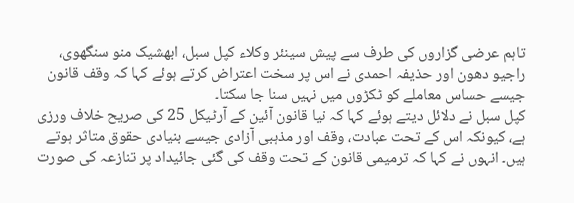تاہم عرضی گزاروں کی طرف سے پیش سینئر وکلاء کپل سبل، ابھشیک منو سنگھوی، راجیو دھون اور حذیفہ احمدی نے اس پر سخت اعتراض کرتے ہوئے کہا کہ وقف قانون جیسے حساس معاملے کو ٹکڑوں میں نہیں سنا جا سکتا۔
کپل سبل نے دلائل دیتے ہوئے کہا کہ نیا قانون آئین کے آرٹیکل 25 کی صریح خلاف ورزی ہے، کیونکہ اس کے تحت عبادت، وقف اور مذہبی آزادی جیسے بنیادی حقوق متاثر ہوتے ہیں۔ انہوں نے کہا کہ ترمیمی قانون کے تحت وقف کی گئی جائیداد پر تنازعہ کی صورت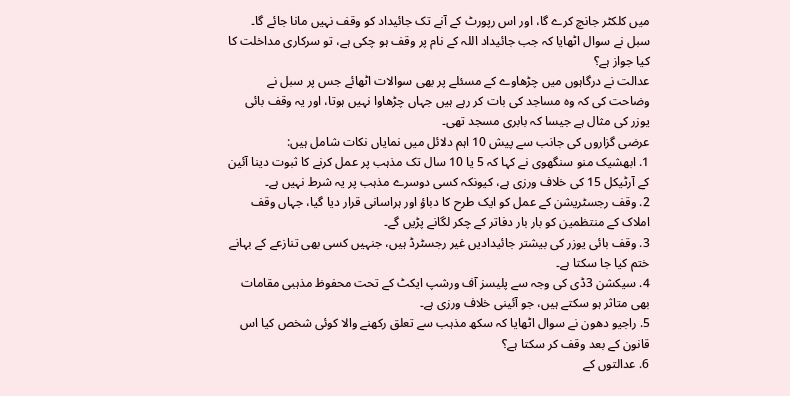میں کلکٹر جانچ کرے گا، اور اس رپورٹ کے آنے تک جائیداد کو وقف نہیں مانا جائے گا۔ سبل نے سوال اٹھایا کہ جب جائیداد اللہ کے نام پر وقف ہو چکی ہے، تو سرکاری مداخلت کا کیا جواز ہے؟
عدالت نے درگاہوں میں چڑھاوے کے مسئلے پر بھی سوالات اٹھائے جس پر سبل نے وضاحت کی کہ وہ مساجد کی بات کر رہے ہیں جہاں چڑھاوا نہیں ہوتا، اور یہ وقف بائی یوزر کی مثال ہے جیسا کہ بابری مسجد تھی۔
عرضی گزاروں کی جانب سے پیش 10 اہم دلائل میں نمایاں نکات شامل ہیں:
1. ابھشیک منو سنگھوی نے کہا کہ 5 یا 10 سال تک مذہب پر عمل کرنے کا ثبوت دینا آئین کے آرٹیکل 15 کی خلاف ورزی ہے، کیونکہ کسی دوسرے مذہب پر یہ شرط نہیں ہے۔
2. وقف رجسٹریشن کے عمل کو ایک طرح کا دباؤ اور ہراسانی قرار دیا گیا، جہاں وقف املاک کے منتظمین کو بار بار دفاتر کے چکر لگانے پڑیں گے۔
3. وقف بائی یوزر کی بیشتر جائیدادیں غیر رجسٹرڈ ہیں، جنہیں کسی بھی تنازعے کے بہانے ختم کیا جا سکتا ہے۔
4. سیکشن 3ڈی کی وجہ سے پلیسز آف ورشپ ایکٹ کے تحت محفوظ مذہبی مقامات بھی متاثر ہو سکتے ہیں، جو آئینی خلاف ورزی ہے۔
5. راجیو دھون نے سوال اٹھایا کہ سکھ مذہب سے تعلق رکھنے والا کوئی شخص کیا اس قانون کے بعد وقف کر سکتا ہے؟
6. عدالتوں کے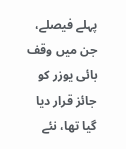پہلے فیصلے، جن میں وقف بائی یوزر کو جائز قرار دیا گیا تھا، نئے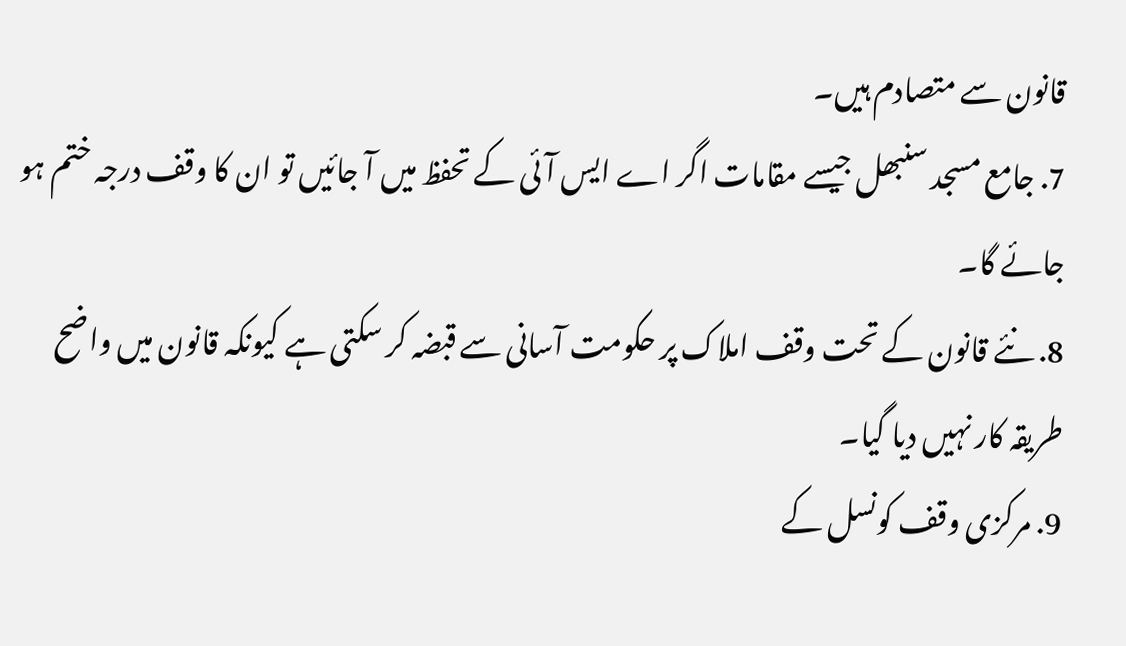قانون سے متصادم ہیں۔
7. جامع مسجد سنبھل جیسے مقامات اگر اے ایس آئی کے تحفظ میں آ جائیں تو ان کا وقف درجہ ختم ہو جائے گا۔
8. نئے قانون کے تحت وقف املاک پر حکومت آسانی سے قبضہ کر سکتی ہے کیونکہ قانون میں واضح طریقہ کار نہیں دیا گیا۔
9. مرکزی وقف کونسل کے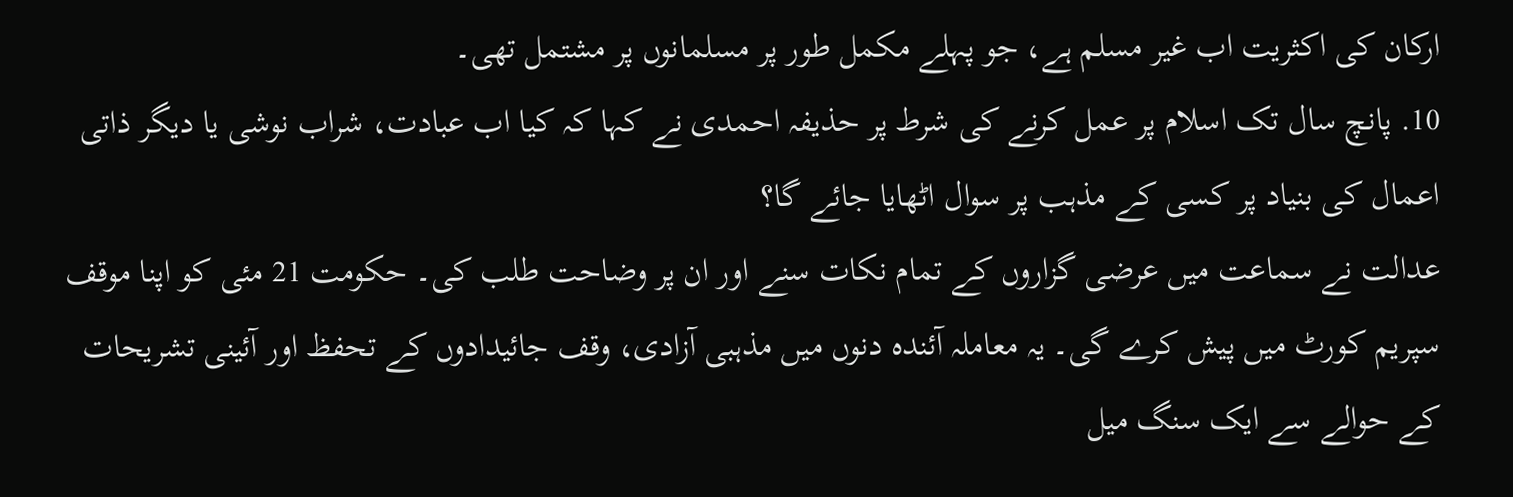ارکان کی اکثریت اب غیر مسلم ہے، جو پہلے مکمل طور پر مسلمانوں پر مشتمل تھی۔
10. پانچ سال تک اسلام پر عمل کرنے کی شرط پر حذیفہ احمدی نے کہا کہ کیا اب عبادت، شراب نوشی یا دیگر ذاتی اعمال کی بنیاد پر کسی کے مذہب پر سوال اٹھایا جائے گا؟
عدالت نے سماعت میں عرضی گزاروں کے تمام نکات سنے اور ان پر وضاحت طلب کی۔ حکومت 21 مئی کو اپنا موقف سپریم کورٹ میں پیش کرے گی۔ یہ معاملہ آئندہ دنوں میں مذہبی آزادی، وقف جائیدادوں کے تحفظ اور آئینی تشریحات کے حوالے سے ایک سنگ میل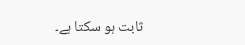ثابت ہو سکتا ہے۔